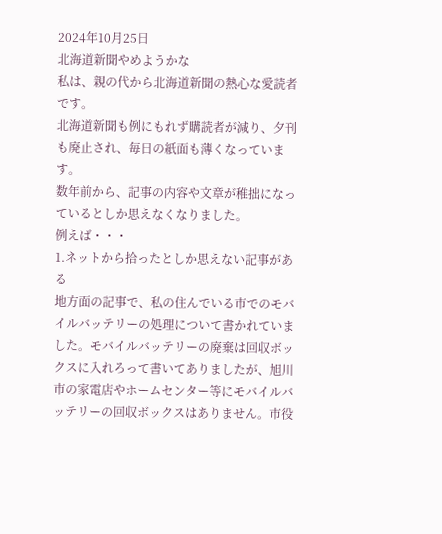2024年10月25日
北海道新聞やめようかな
私は、親の代から北海道新聞の熱心な愛読者です。
北海道新聞も例にもれず購読者が減り、夕刊も廃止され、毎日の紙面も薄くなっています。
数年前から、記事の内容や文章が稚拙になっているとしか思えなくなりました。
例えば・・・
1.ネットから拾ったとしか思えない記事がある
地方面の記事で、私の住んでいる市でのモバイルバッテリーの処理について書かれていました。モバイルバッテリーの廃棄は回収ボックスに入れろって書いてありましたが、旭川市の家電店やホームセンター等にモバイルバッテリーの回収ボックスはありません。市役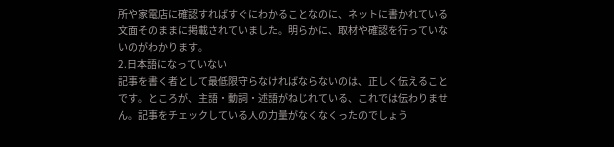所や家電店に確認すればすぐにわかることなのに、ネットに書かれている文面そのままに掲載されていました。明らかに、取材や確認を行っていないのがわかります。
2.日本語になっていない
記事を書く者として最低限守らなければならないのは、正しく伝えることです。ところが、主語・動詞・述語がねじれている、これでは伝わりません。記事をチェックしている人の力量がなくなくったのでしょう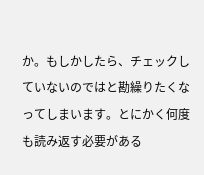か。もしかしたら、チェックしていないのではと勘繰りたくなってしまいます。とにかく何度も読み返す必要がある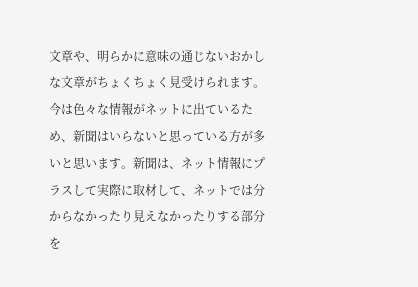文章や、明らかに意味の通じないおかしな文章がちょくちょく見受けられます。
今は色々な情報がネットに出ているため、新聞はいらないと思っている方が多いと思います。新聞は、ネット情報にプラスして実際に取材して、ネットでは分からなかったり見えなかったりする部分を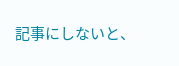記事にしないと、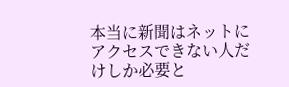本当に新聞はネットにアクセスできない人だけしか必要と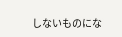しないものにな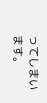ってしまいます。